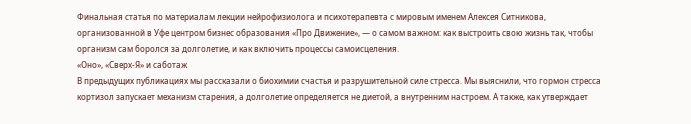Финальная статья по материалам лекции нейрофизиолога и психотерапевта с мировым именем Алексея Ситникова, организованной в Уфе центром бизнес образования «Про Движение», — о самом важном: как выстроить свою жизнь так, чтобы организм сам боролся за долголетие, и как включить процессы самоисцеления.
«Оно», «Сверх-Я» и саботаж
В предыдущих публикациях мы рассказали о биохимии счастья и разрушительной силе стресса. Мы выяснили, что гормон стресса кортизол запускает механизм старения, а долголетие определяется не диетой, а внутренним настроем. А также, как утверждает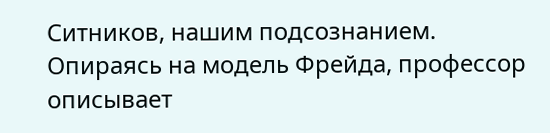Ситников, нашим подсознанием.
Опираясь на модель Фрейда, профессор описывает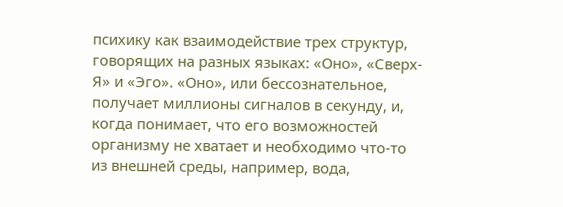психику как взаимодействие трех структур, говорящих на разных языках: «Оно», «Сверх-Я» и «Эго». «Оно», или бессознательное, получает миллионы сигналов в секунду, и, когда понимает, что его возможностей организму не хватает и необходимо что-то из внешней среды, например, вода,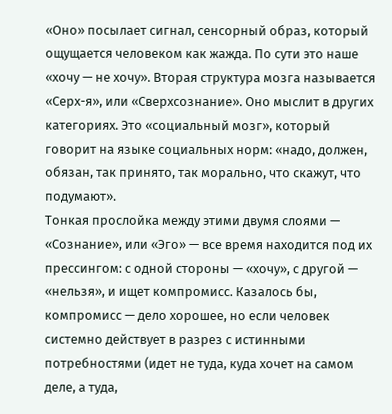«Оно» посылает сигнал, сенсорный образ, который ощущается человеком как жажда. По сути это наше «хочу — не хочу». Вторая структура мозга называется «Серх-я», или «Сверхсознание». Оно мыслит в других категориях. Это «социальный мозг», который говорит на языке социальных норм: «надо, должен, обязан, так принято, так морально, что скажут, что подумают».
Тонкая прослойка между этими двумя слоями — «Сознание», или «Эго» — все время находится под их прессингом: с одной стороны — «хочу», с другой — «нельзя», и ищет компромисс. Казалось бы, компромисс — дело хорошее, но если человек системно действует в разрез с истинными потребностями (идет не туда, куда хочет на самом деле, а туда,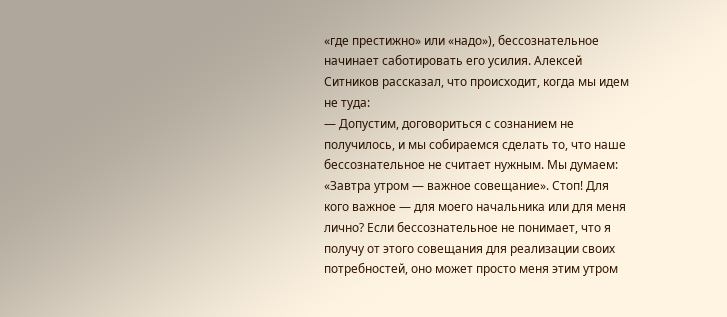«где престижно» или «надо»), бессознательное начинает саботировать его усилия. Алексей Ситников рассказал, что происходит, когда мы идем не туда:
— Допустим, договориться с сознанием не получилось, и мы собираемся сделать то, что наше бессознательное не считает нужным. Мы думаем: «Завтра утром — важное совещание». Стоп! Для кого важное — для моего начальника или для меня лично? Если бессознательное не понимает, что я получу от этого совещания для реализации своих потребностей, оно может просто меня этим утром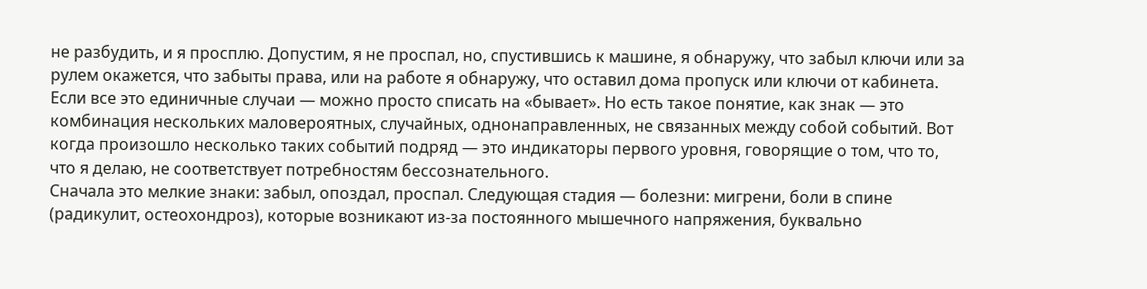не разбудить, и я просплю. Допустим, я не проспал, но, спустившись к машине, я обнаружу, что забыл ключи или за рулем окажется, что забыты права, или на работе я обнаружу, что оставил дома пропуск или ключи от кабинета. Если все это единичные случаи — можно просто списать на «бывает». Но есть такое понятие, как знак — это комбинация нескольких маловероятных, случайных, однонаправленных, не связанных между собой событий. Вот когда произошло несколько таких событий подряд — это индикаторы первого уровня, говорящие о том, что то, что я делаю, не соответствует потребностям бессознательного.
Сначала это мелкие знаки: забыл, опоздал, проспал. Следующая стадия — болезни: мигрени, боли в спине (радикулит, остеохондроз), которые возникают из-за постоянного мышечного напряжения, буквально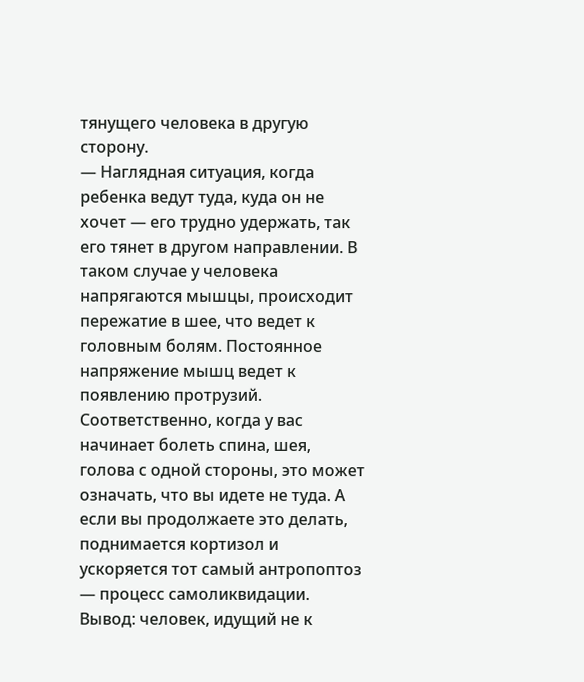тянущего человека в другую сторону.
— Наглядная ситуация, когда ребенка ведут туда, куда он не хочет — его трудно удержать, так его тянет в другом направлении. В таком случае у человека напрягаются мышцы, происходит пережатие в шее, что ведет к головным болям. Постоянное напряжение мышц ведет к появлению протрузий. Соответственно, когда у вас начинает болеть спина, шея, голова с одной стороны, это может означать, что вы идете не туда. А если вы продолжаете это делать, поднимается кортизол и ускоряется тот самый антропоптоз — процесс самоликвидации. Вывод: человек, идущий не к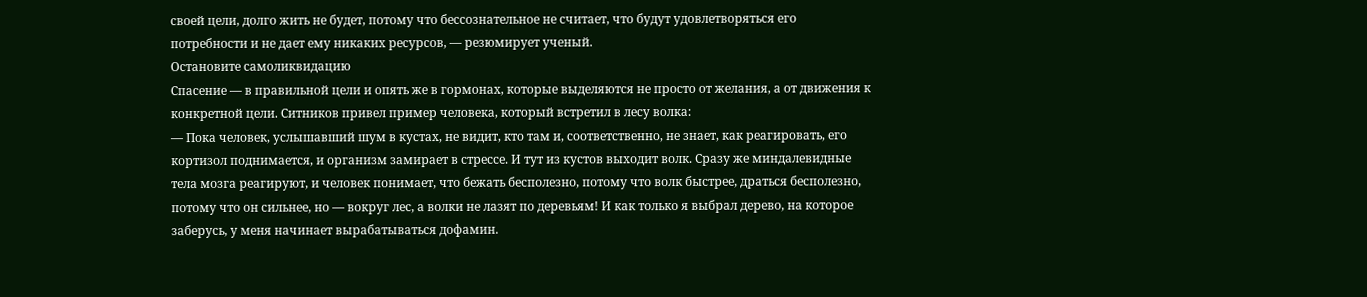своей цели, долго жить не будет, потому что бессознательное не считает, что будут удовлетворяться его потребности и не дает ему никаких ресурсов, — резюмирует ученый.
Остановите самоликвидацию
Спасение — в правильной цели и опять же в гормонах, которые выделяются не просто от желания, а от движения к конкретной цели. Ситников привел пример человека, который встретил в лесу волка:
— Пока человек, услышавший шум в кустах, не видит, кто там и, соответственно, не знает, как реагировать, его кортизол поднимается, и организм замирает в стрессе. И тут из кустов выходит волк. Сразу же миндалевидные тела мозга реагируют, и человек понимает, что бежать бесполезно, потому что волк быстрее, драться бесполезно, потому что он сильнее, но — вокруг лес, а волки не лазят по деревьям! И как только я выбрал дерево, на которое заберусь, у меня начинает вырабатываться дофамин.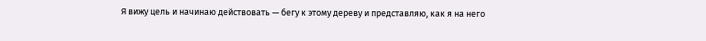Я вижу цель и начинаю действовать — бегу к этому дереву и представляю, как я на него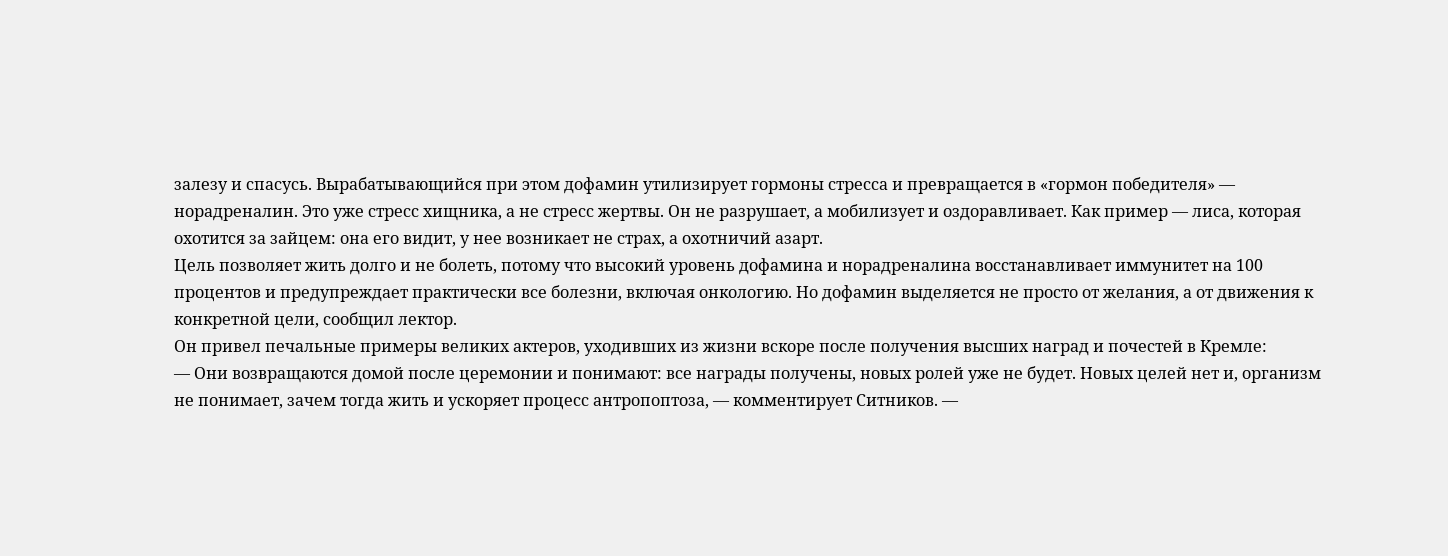залезу и спасусь. Вырабатывающийся при этом дофамин утилизирует гормоны стресса и превращается в «гормон победителя» — норадреналин. Это уже стресс хищника, а не стресс жертвы. Он не разрушает, а мобилизует и оздоравливает. Как пример — лиса, которая охотится за зайцем: она его видит, у нее возникает не страх, а охотничий азарт.
Цель позволяет жить долго и не болеть, потому что высокий уровень дофамина и норадреналина восстанавливает иммунитет на 100 процентов и предупреждает практически все болезни, включая онкологию. Но дофамин выделяется не просто от желания, а от движения к конкретной цели, сообщил лектор.
Он привел печальные примеры великих актеров, уходивших из жизни вскоре после получения высших наград и почестей в Кремле:
— Они возвращаются домой после церемонии и понимают: все награды получены, новых ролей уже не будет. Новых целей нет и, организм не понимает, зачем тогда жить и ускоряет процесс антропоптоза, — комментирует Ситников. —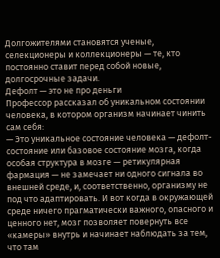Долгожителями становятся ученые, селекционеры и коллекционеры — те, кто постоянно ставит перед собой новые, долгосрочные задачи.
Дефолт — это не про деньги
Профессор рассказал об уникальном состоянии человека, в котором организм начинает чинить сам себя:
— Это уникальное состояние человека — дефолт-состояние или базовое состояние мозга, когда особая структура в мозге — ретикулярная фармация — не замечает ни одного сигнала во внешней среде, и, соответственно, организму не под что адаптировать. И вот когда в окружающей среде ничего прагматически важного, опасного и ценного нет, мозг позволяет повернуть все «камеры» внутрь и начинает наблюдать за тем, что там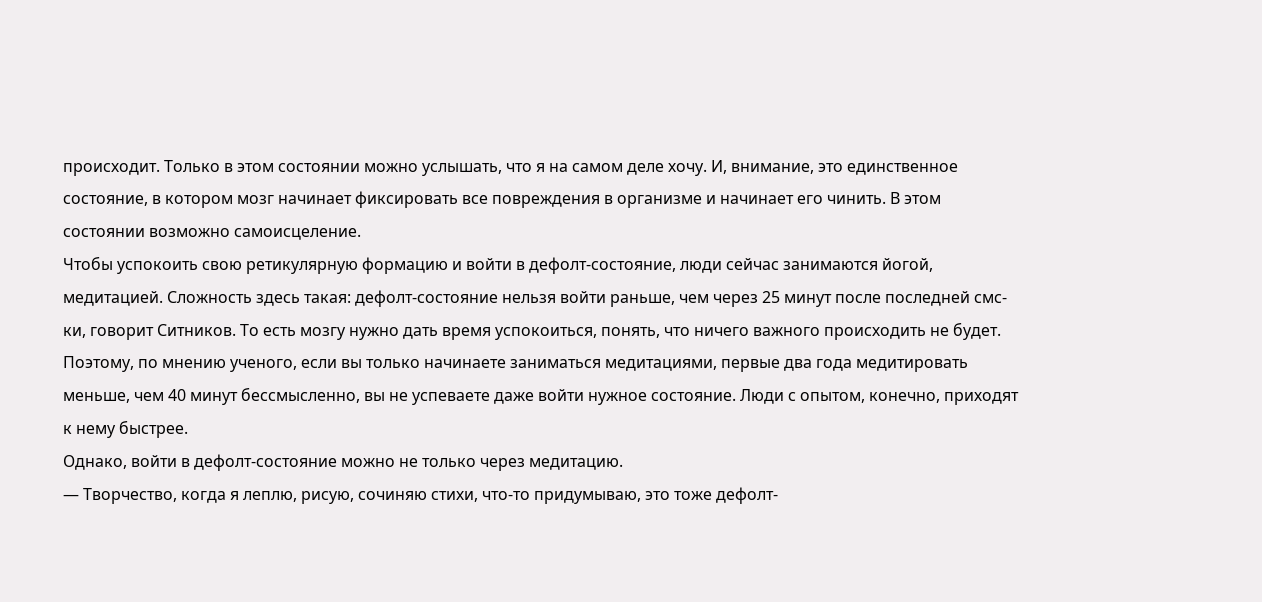происходит. Только в этом состоянии можно услышать, что я на самом деле хочу. И, внимание, это единственное состояние, в котором мозг начинает фиксировать все повреждения в организме и начинает его чинить. В этом состоянии возможно самоисцеление.
Чтобы успокоить свою ретикулярную формацию и войти в дефолт-состояние, люди сейчас занимаются йогой, медитацией. Сложность здесь такая: дефолт-состояние нельзя войти раньше, чем через 25 минут после последней смс-ки, говорит Ситников. То есть мозгу нужно дать время успокоиться, понять, что ничего важного происходить не будет. Поэтому, по мнению ученого, если вы только начинаете заниматься медитациями, первые два года медитировать меньше, чем 40 минут бессмысленно, вы не успеваете даже войти нужное состояние. Люди с опытом, конечно, приходят к нему быстрее.
Однако, войти в дефолт-состояние можно не только через медитацию.
— Творчество, когда я леплю, рисую, сочиняю стихи, что-то придумываю, это тоже дефолт-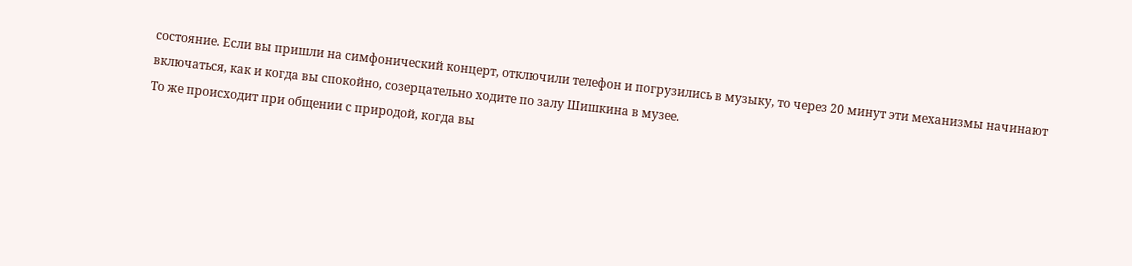состояние. Если вы пришли на симфонический концерт, отключили телефон и погрузились в музыку, то через 20 минут эти механизмы начинают включаться, как и когда вы спокойно, созерцательно ходите по залу Шишкина в музее.
То же происходит при общении с природой, когда вы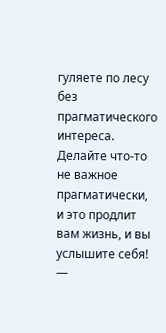гуляете по лесу без прагматического интереса. Делайте что-то не важное прагматически, и это продлит вам жизнь, и вы услышите себя! —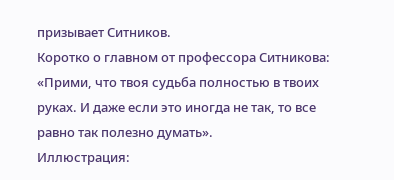призывает Ситников.
Коротко о главном от профессора Ситникова: «Прими, что твоя судьба полностью в твоих руках. И даже если это иногда не так, то все равно так полезно думать».
Иллюстрация: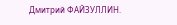Дмитрий ФАЙЗУЛЛИН.